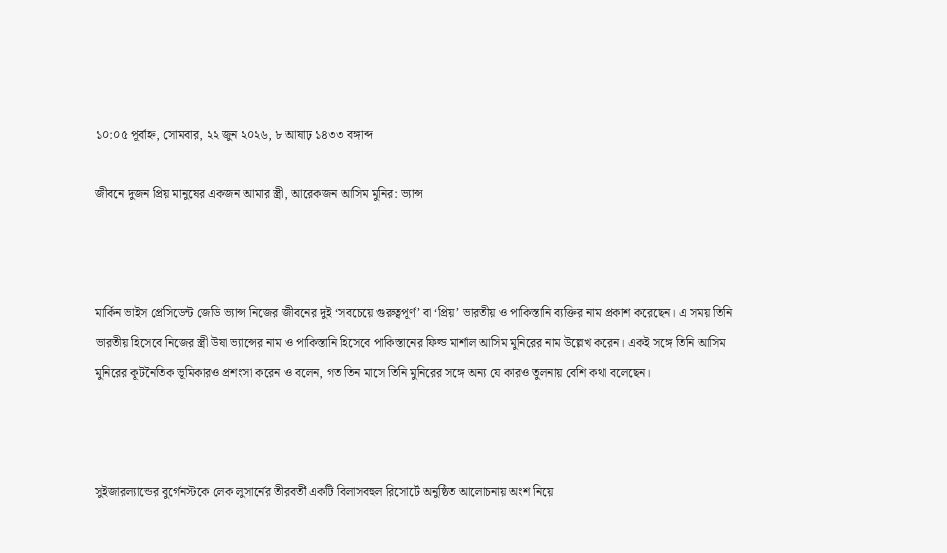১০:০৫ পূর্বাহ্ন, সোমবার, ২২ জুন ২০২৬, ৮ আষাঢ় ১৪৩৩ বঙ্গাব্দ

জীবনে দুজন প্রিয় মানুষের একজন আমার স্ত্রী, আরেকজন আসিম মুনির: ভ্যান্স



মার্কিন ভাইস প্রেসিডেন্ট জেডি ভ্যান্স নিজের জীবনের দুই ‘সবচেয়ে গুরুত্বপূর্ণ’ বা ‘প্রিয়’ ভারতীয় ও পাকিস্তানি ব্যক্তির নাম প্রকাশ করেছেন। এ সময় তিনি ভারতীয় হিসেবে নিজের স্ত্রী উষা ভ্যান্সের নাম ও পাকিস্তানি হিসেবে পাকিস্তানের ফিল্ড মার্শাল আসিম মুনিরের নাম উল্লেখ করেন। একই সঙ্গে তিনি আসিম মুনিরের কূটনৈতিক ভূমিকারও প্রশংসা করেন ও বলেন, গত তিন মাসে তিনি মুনিরের সঙ্গে অন্য যে কারও তুলনায় বেশি কথা বলেছেন।



সুইজারল্যান্ডের বুর্গেনস্টকে লেক লুসার্নের তীরবর্তী একটি বিলাসবহুল রিসোর্টে অনুষ্ঠিত আলোচনায় অংশ নিয়ে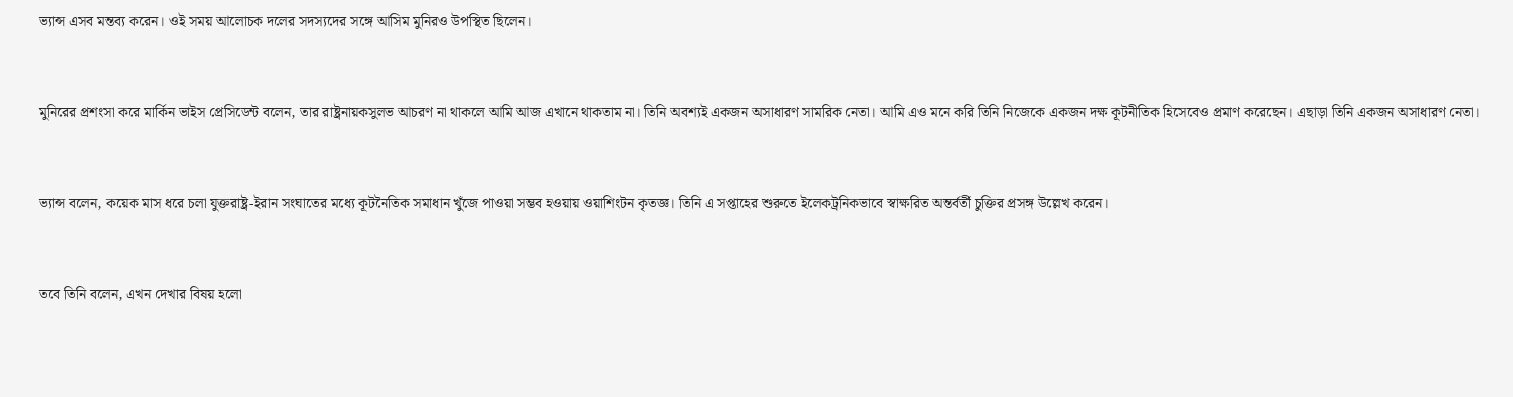ভ্যান্স এসব মন্তব্য করেন। ওই সময় আলোচক দলের সদস্যদের সঙ্গে আসিম মুনিরও উপস্থিত ছিলেন।



মুনিরের প্রশংসা করে মার্কিন ভাইস প্রেসিডেন্ট বলেন, তার রাষ্ট্রনায়কসুলভ আচরণ না থাকলে আমি আজ এখানে থাকতাম না। তিনি অবশ্যই একজন অসাধারণ সামরিক নেতা। আমি এও মনে করি তিনি নিজেকে একজন দক্ষ কূটনীতিক হিসেবেও প্রমাণ করেছেন। এছাড়া তিনি একজন অসাধারণ নেতা।



ভ্যান্স বলেন, কয়েক মাস ধরে চলা যুক্তরাষ্ট্র-ইরান সংঘাতের মধ্যে কূটনৈতিক সমাধান খুঁজে পাওয়া সম্ভব হওয়ায় ওয়াশিংটন কৃতজ্ঞ। তিনি এ সপ্তাহের শুরুতে ইলেকট্রনিকভাবে স্বাক্ষরিত অন্তর্বর্তী চুক্তির প্রসঙ্গ উল্লেখ করেন।



তবে তিনি বলেন, এখন দেখার বিষয় হলো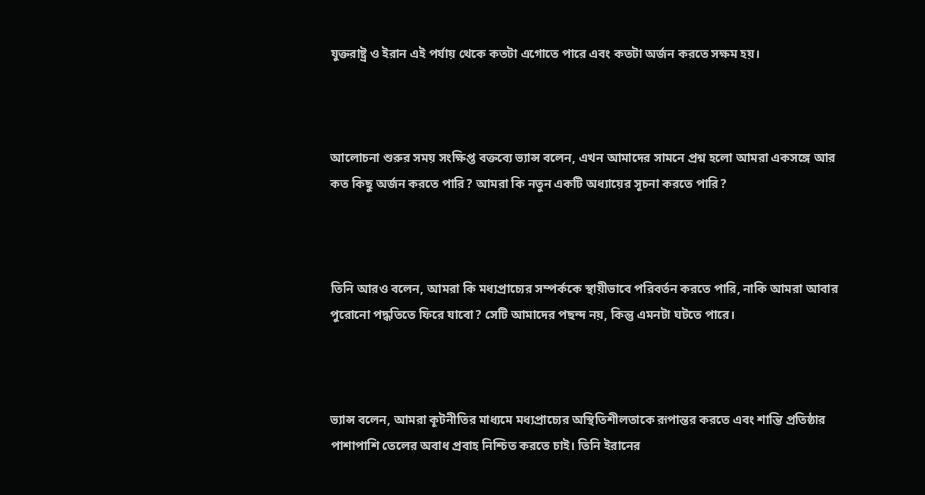যুক্তরাষ্ট্র ও ইরান এই পর্যায় থেকে কতটা এগোতে পারে এবং কতটা অর্জন করতে সক্ষম হয়।



আলোচনা শুরুর সময় সংক্ষিপ্ত বক্তব্যে ভ্যান্স বলেন, এখন আমাদের সামনে প্রশ্ন হলো আমরা একসঙ্গে আর কত কিছু অর্জন করতে পারি? আমরা কি নতুন একটি অধ্যায়ের সূচনা করতে পারি?



তিনি আরও বলেন, আমরা কি মধ্যপ্রাচ্যের সম্পর্ককে স্থায়ীভাবে পরিবর্তন করতে পারি, নাকি আমরা আবার পুরোনো পদ্ধতিতে ফিরে যাবো? সেটি আমাদের পছন্দ নয়, কিন্তু এমনটা ঘটতে পারে।



ভ্যান্স বলেন, আমরা কূটনীতির মাধ্যমে মধ্যপ্রাচ্যের অস্থিতিশীলতাকে রূপান্তর করতে এবং শান্তি প্রতিষ্ঠার পাশাপাশি তেলের অবাধ প্রবাহ নিশ্চিত করতে চাই। তিনি ইরানের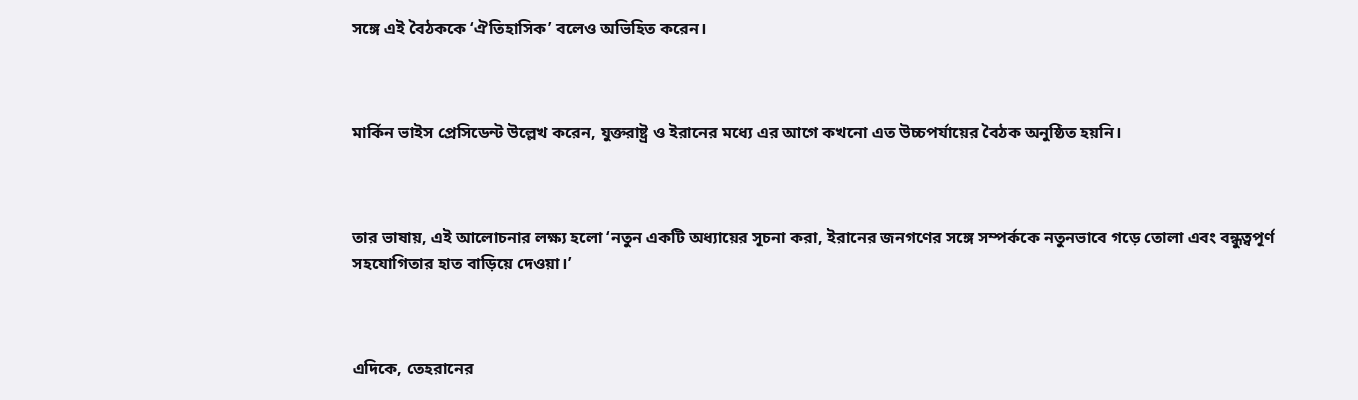সঙ্গে এই বৈঠককে ‘ঐতিহাসিক’ বলেও অভিহিত করেন।



মার্কিন ভাইস প্রেসিডেন্ট উল্লেখ করেন, যুক্তরাষ্ট্র ও ইরানের মধ্যে এর আগে কখনো এত উচ্চপর্যায়ের বৈঠক অনুষ্ঠিত হয়নি।



তার ভাষায়, এই আলোচনার লক্ষ্য হলো ‘নতুন একটি অধ্যায়ের সূচনা করা, ইরানের জনগণের সঙ্গে সম্পর্ককে নতুনভাবে গড়ে তোলা এবং বন্ধুত্বপূর্ণ সহযোগিতার হাত বাড়িয়ে দেওয়া।’



এদিকে, তেহরানের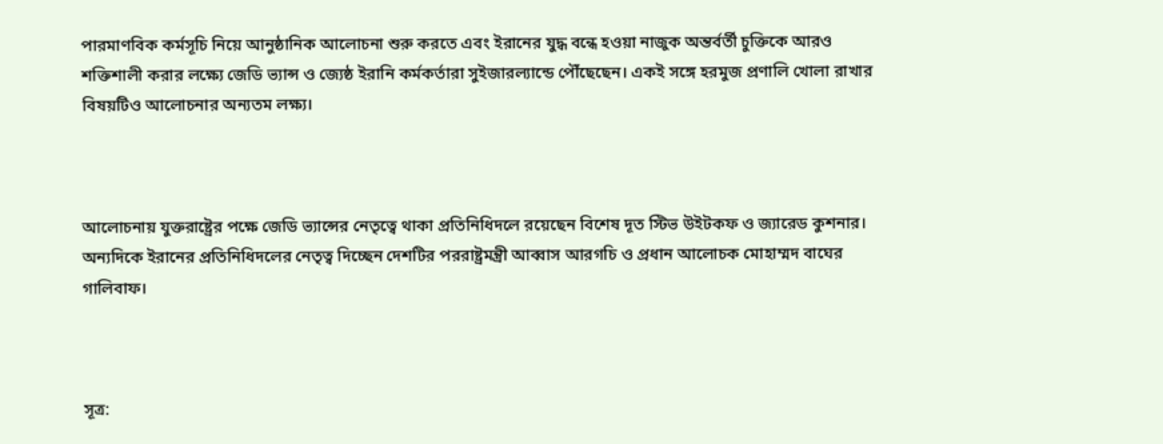পারমাণবিক কর্মসূচি নিয়ে আনুষ্ঠানিক আলোচনা শুরু করতে এবং ইরানের যুদ্ধ বন্ধে হওয়া নাজুক অন্তর্বর্তী চুক্তিকে আরও শক্তিশালী করার লক্ষ্যে জেডি ভ্যান্স ও জ্যেষ্ঠ ইরানি কর্মকর্তারা সুইজারল্যান্ডে পৌঁছেছেন। একই সঙ্গে হরমুজ প্রণালি খোলা রাখার বিষয়টিও আলোচনার অন্যতম লক্ষ্য।



আলোচনায় যুক্তরাষ্ট্রের পক্ষে জেডি ভ্যান্সের নেতৃত্বে থাকা প্রতিনিধিদলে রয়েছেন বিশেষ দূত স্টিভ উইটকফ ও জ্যারেড কুশনার। অন্যদিকে ইরানের প্রতিনিধিদলের নেতৃত্ব দিচ্ছেন দেশটির পররাষ্ট্রমন্ত্রী আব্বাস আরগচি ও প্রধান আলোচক মোহাম্মদ বাঘের গালিবাফ।



সূত্র: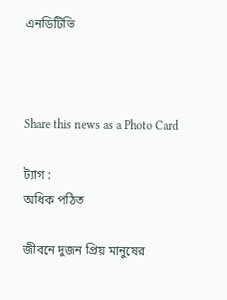এনডিটিভি



Share this news as a Photo Card

ট্যাগ :
অধিক পঠিত

জীবনে দুজন প্রিয় মানুষের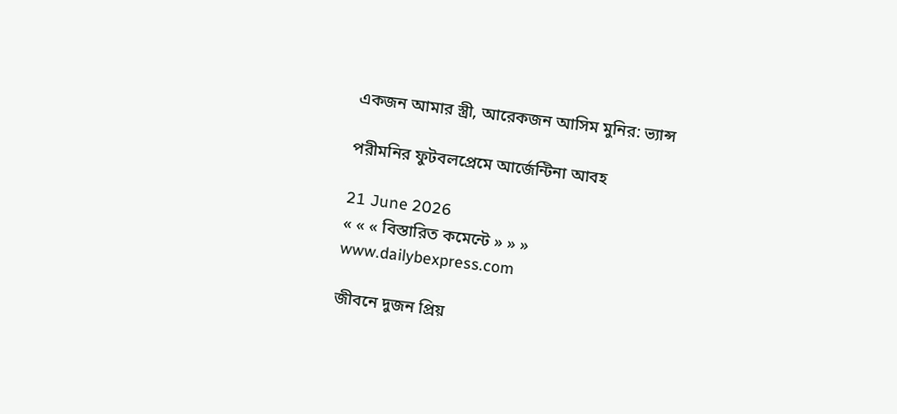একজন আমার স্ত্রী, আরেকজন আসিম মুনির: ভ্যান্স

পরীমনির ফুটবলপ্রেমে আর্জেন্টিনা আবহ

21 June 2026
« « « বিস্তারিত কমেন্টে » » »
www.dailybexpress.com

জীবনে দুজন প্রিয়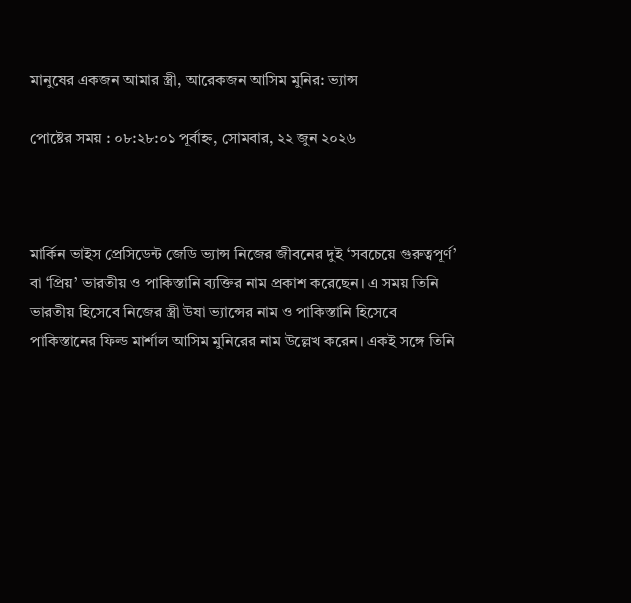মানুষের একজন আমার স্ত্রী, আরেকজন আসিম মুনির: ভ্যান্স

পোষ্টের সময় : ০৮:২৮:০১ পূর্বাহ্ন, সোমবার, ২২ জুন ২০২৬



মার্কিন ভাইস প্রেসিডেন্ট জেডি ভ্যান্স নিজের জীবনের দুই ‘সবচেয়ে গুরুত্বপূর্ণ’ বা ‘প্রিয়’ ভারতীয় ও পাকিস্তানি ব্যক্তির নাম প্রকাশ করেছেন। এ সময় তিনি ভারতীয় হিসেবে নিজের স্ত্রী উষা ভ্যান্সের নাম ও পাকিস্তানি হিসেবে পাকিস্তানের ফিল্ড মার্শাল আসিম মুনিরের নাম উল্লেখ করেন। একই সঙ্গে তিনি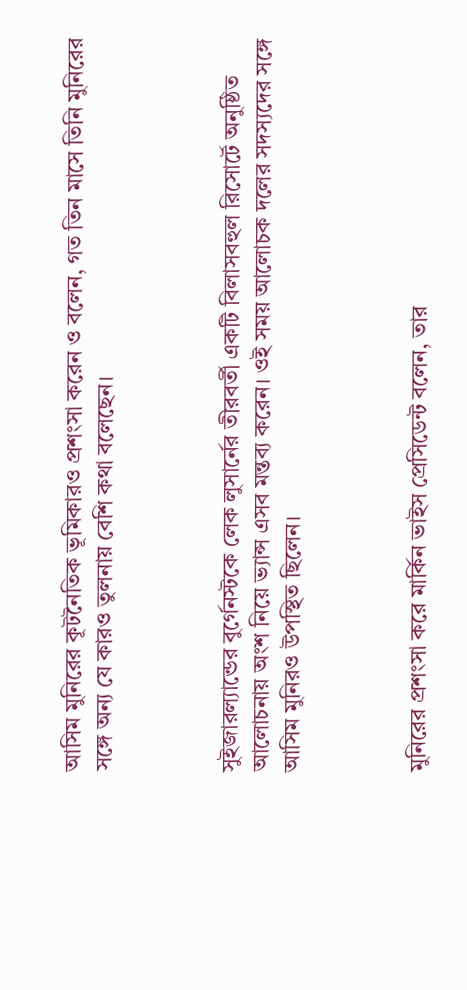আসিম মুনিরের কূটনৈতিক ভূমিকারও প্রশংসা করেন ও বলেন, গত তিন মাসে তিনি মুনিরের সঙ্গে অন্য যে কারও তুলনায় বেশি কথা বলেছেন।



সুইজারল্যান্ডের বুর্গেনস্টকে লেক লুসার্নের তীরবর্তী একটি বিলাসবহুল রিসোর্টে অনুষ্ঠিত আলোচনায় অংশ নিয়ে ভ্যান্স এসব মন্তব্য করেন। ওই সময় আলোচক দলের সদস্যদের সঙ্গে আসিম মুনিরও উপস্থিত ছিলেন।



মুনিরের প্রশংসা করে মার্কিন ভাইস প্রেসিডেন্ট বলেন, তার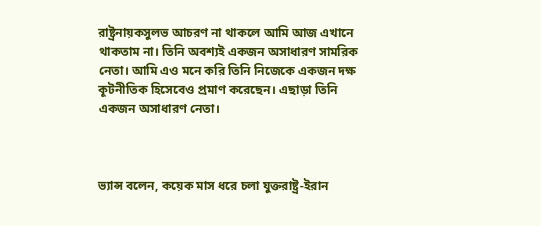রাষ্ট্রনায়কসুলভ আচরণ না থাকলে আমি আজ এখানে থাকতাম না। তিনি অবশ্যই একজন অসাধারণ সামরিক নেতা। আমি এও মনে করি তিনি নিজেকে একজন দক্ষ কূটনীতিক হিসেবেও প্রমাণ করেছেন। এছাড়া তিনি একজন অসাধারণ নেতা।



ভ্যান্স বলেন, কয়েক মাস ধরে চলা যুক্তরাষ্ট্র-ইরান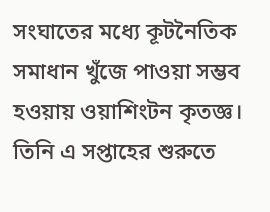সংঘাতের মধ্যে কূটনৈতিক সমাধান খুঁজে পাওয়া সম্ভব হওয়ায় ওয়াশিংটন কৃতজ্ঞ। তিনি এ সপ্তাহের শুরুতে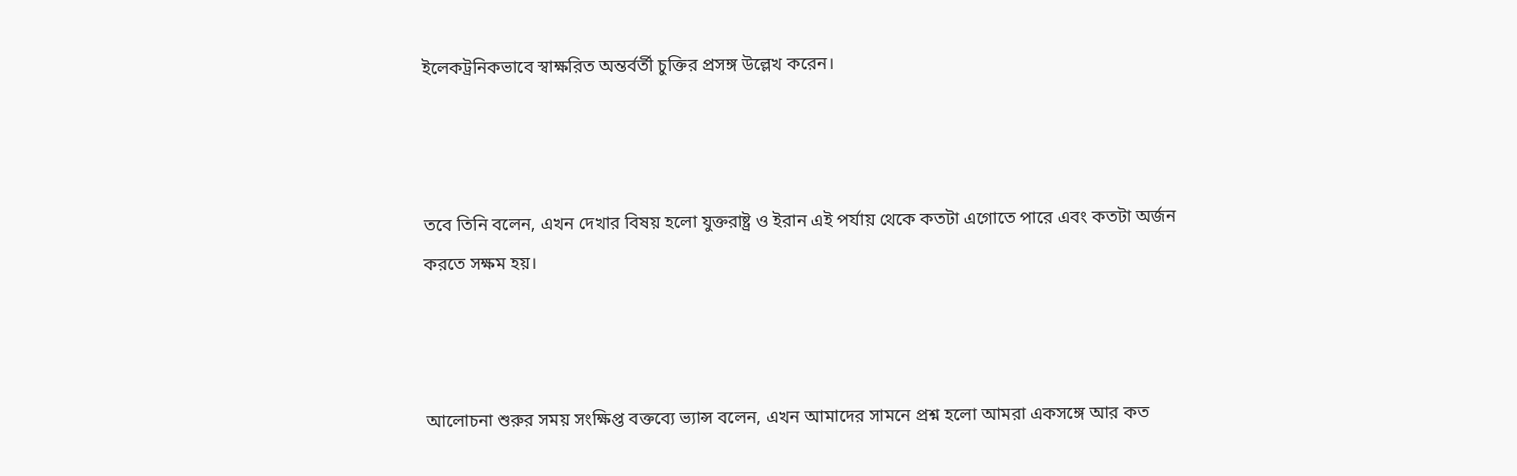ইলেকট্রনিকভাবে স্বাক্ষরিত অন্তর্বর্তী চুক্তির প্রসঙ্গ উল্লেখ করেন।



তবে তিনি বলেন, এখন দেখার বিষয় হলো যুক্তরাষ্ট্র ও ইরান এই পর্যায় থেকে কতটা এগোতে পারে এবং কতটা অর্জন করতে সক্ষম হয়।



আলোচনা শুরুর সময় সংক্ষিপ্ত বক্তব্যে ভ্যান্স বলেন, এখন আমাদের সামনে প্রশ্ন হলো আমরা একসঙ্গে আর কত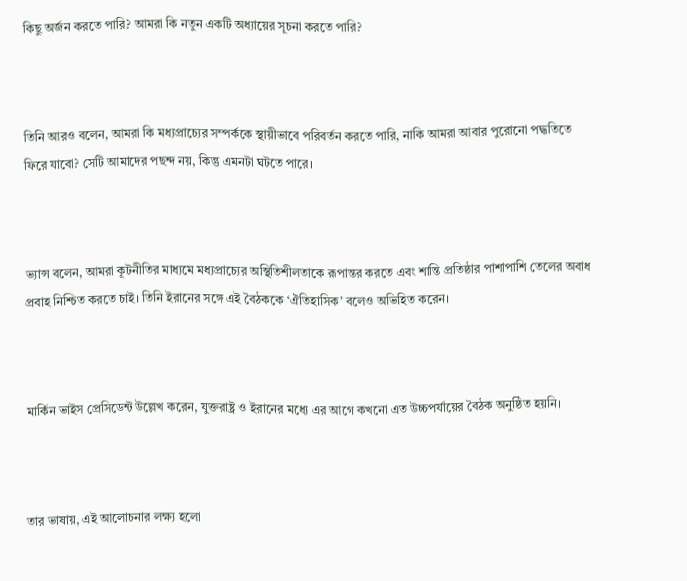কিছু অর্জন করতে পারি? আমরা কি নতুন একটি অধ্যায়ের সূচনা করতে পারি?



তিনি আরও বলেন, আমরা কি মধ্যপ্রাচ্যের সম্পর্ককে স্থায়ীভাবে পরিবর্তন করতে পারি, নাকি আমরা আবার পুরোনো পদ্ধতিতে ফিরে যাবো? সেটি আমাদের পছন্দ নয়, কিন্তু এমনটা ঘটতে পারে।



ভ্যান্স বলেন, আমরা কূটনীতির মাধ্যমে মধ্যপ্রাচ্যের অস্থিতিশীলতাকে রূপান্তর করতে এবং শান্তি প্রতিষ্ঠার পাশাপাশি তেলের অবাধ প্রবাহ নিশ্চিত করতে চাই। তিনি ইরানের সঙ্গে এই বৈঠককে ‘ঐতিহাসিক’ বলেও অভিহিত করেন।



মার্কিন ভাইস প্রেসিডেন্ট উল্লেখ করেন, যুক্তরাষ্ট্র ও ইরানের মধ্যে এর আগে কখনো এত উচ্চপর্যায়ের বৈঠক অনুষ্ঠিত হয়নি।



তার ভাষায়, এই আলোচনার লক্ষ্য হলো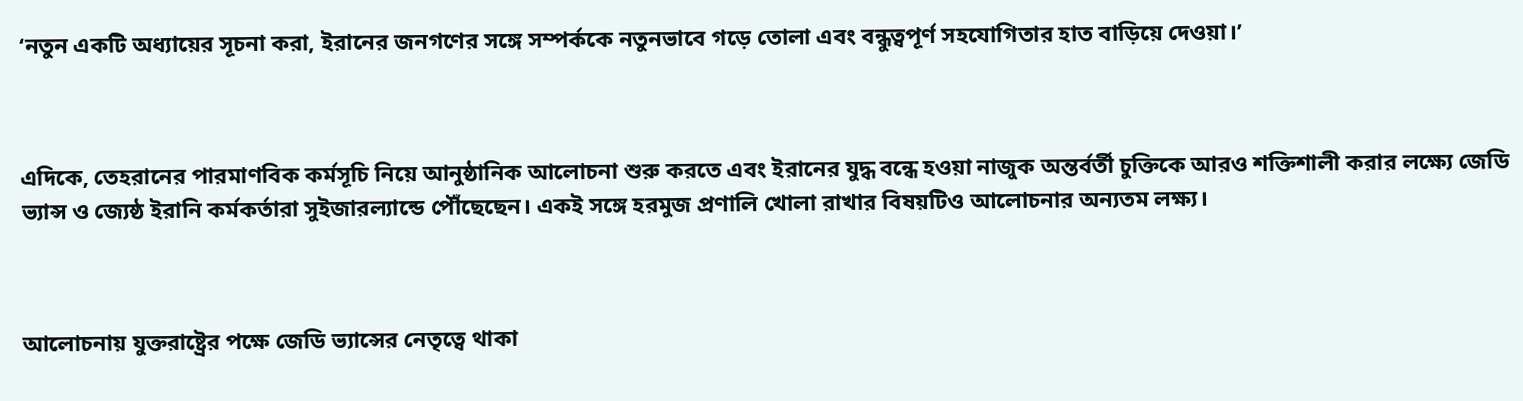‘নতুন একটি অধ্যায়ের সূচনা করা, ইরানের জনগণের সঙ্গে সম্পর্ককে নতুনভাবে গড়ে তোলা এবং বন্ধুত্বপূর্ণ সহযোগিতার হাত বাড়িয়ে দেওয়া।’



এদিকে, তেহরানের পারমাণবিক কর্মসূচি নিয়ে আনুষ্ঠানিক আলোচনা শুরু করতে এবং ইরানের যুদ্ধ বন্ধে হওয়া নাজুক অন্তর্বর্তী চুক্তিকে আরও শক্তিশালী করার লক্ষ্যে জেডি ভ্যান্স ও জ্যেষ্ঠ ইরানি কর্মকর্তারা সুইজারল্যান্ডে পৌঁছেছেন। একই সঙ্গে হরমুজ প্রণালি খোলা রাখার বিষয়টিও আলোচনার অন্যতম লক্ষ্য।



আলোচনায় যুক্তরাষ্ট্রের পক্ষে জেডি ভ্যান্সের নেতৃত্বে থাকা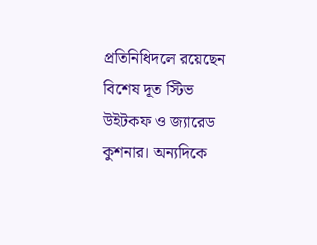প্রতিনিধিদলে রয়েছেন বিশেষ দূত স্টিভ উইটকফ ও জ্যারেড কুশনার। অন্যদিকে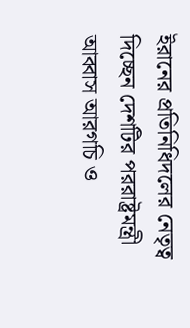ইরানের প্রতিনিধিদলের নেতৃত্ব দিচ্ছেন দেশটির পররাষ্ট্রমন্ত্রী আব্বাস আরগচি ও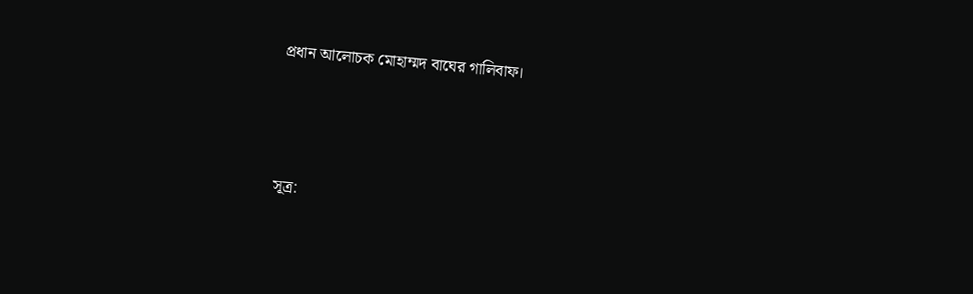প্রধান আলোচক মোহাম্মদ বাঘের গালিবাফ।



সূত্র: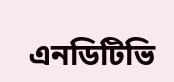এনডিটিভি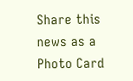Share this news as a Photo Card